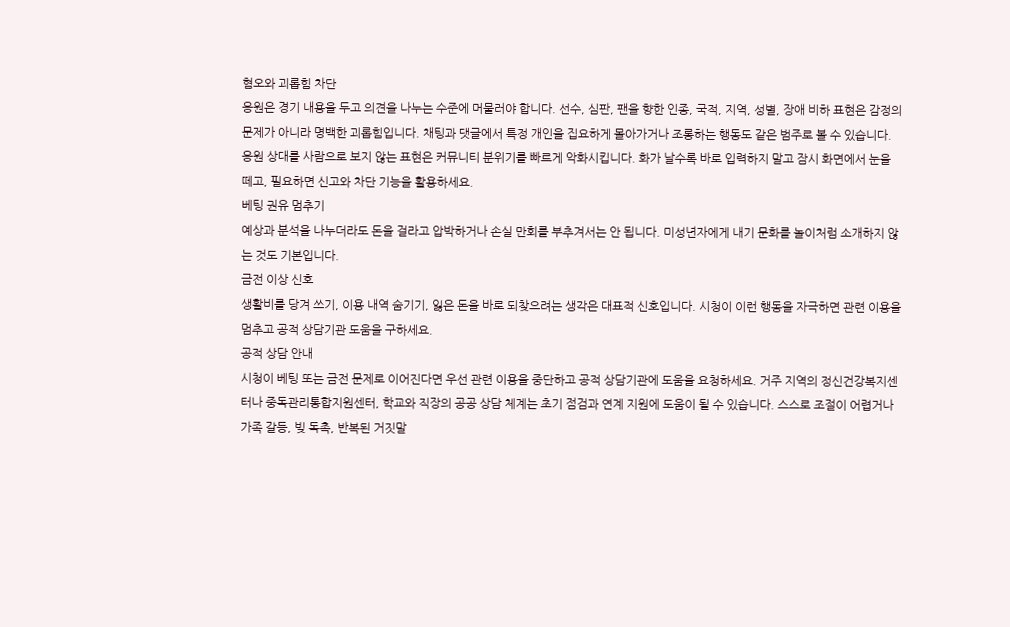혐오와 괴롭힘 차단
응원은 경기 내용을 두고 의견을 나누는 수준에 머물러야 합니다. 선수, 심판, 팬을 향한 인종, 국적, 지역, 성별, 장애 비하 표현은 감정의 문제가 아니라 명백한 괴롭힘입니다. 채팅과 댓글에서 특정 개인을 집요하게 몰아가거나 조롱하는 행동도 같은 범주로 볼 수 있습니다. 응원 상대를 사람으로 보지 않는 표현은 커뮤니티 분위기를 빠르게 악화시킵니다. 화가 날수록 바로 입력하지 말고 잠시 화면에서 눈을 떼고, 필요하면 신고와 차단 기능을 활용하세요.
베팅 권유 멈추기
예상과 분석을 나누더라도 돈을 걸라고 압박하거나 손실 만회를 부추겨서는 안 됩니다. 미성년자에게 내기 문화를 놀이처럼 소개하지 않는 것도 기본입니다.
금전 이상 신호
생활비를 당겨 쓰기, 이용 내역 숨기기, 잃은 돈을 바로 되찾으려는 생각은 대표적 신호입니다. 시청이 이런 행동을 자극하면 관련 이용을 멈추고 공적 상담기관 도움을 구하세요.
공적 상담 안내
시청이 베팅 또는 금전 문제로 이어진다면 우선 관련 이용을 중단하고 공적 상담기관에 도움을 요청하세요. 거주 지역의 정신건강복지센터나 중독관리통합지원센터, 학교와 직장의 공공 상담 체계는 초기 점검과 연계 지원에 도움이 될 수 있습니다. 스스로 조절이 어렵거나 가족 갈등, 빚 독촉, 반복된 거짓말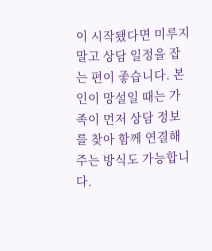이 시작됐다면 미루지 말고 상담 일정을 잡는 편이 좋습니다. 본인이 망설일 때는 가족이 먼저 상담 정보를 찾아 함께 연결해 주는 방식도 가능합니다.